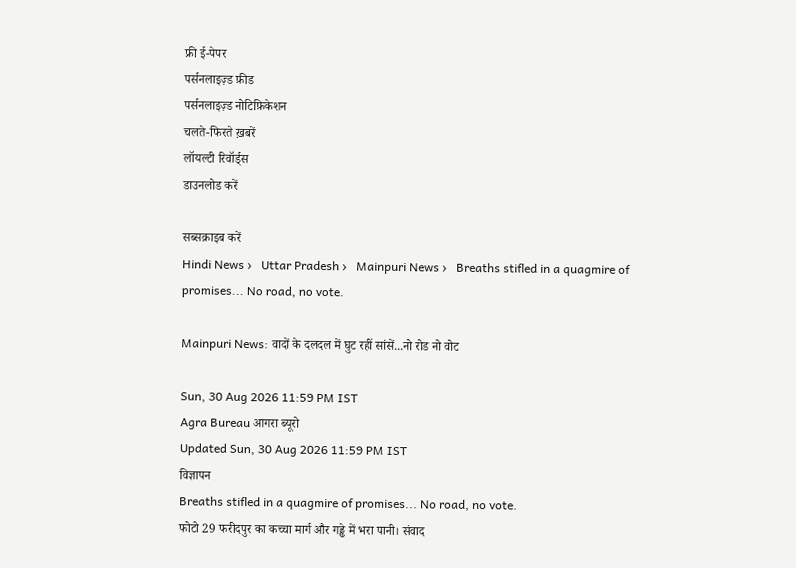फ्री ई-पेपर
पर्सनलाइज़्ड फ़ीड
पर्सनलाइज़्ड नोटिफ़िकेशन
चलते-फिरते ख़बरें
लॉयल्टी रिवॉर्ड्स
डाउनलोड करें

सब्सक्राइब करें
Hindi News ›   Uttar Pradesh ›   Mainpuri News ›   Breaths stifled in a quagmire of promises... No road, no vote.

Mainpuri News: वादों के दलदल में घुट रहीं सांसें...नो रोड नो वोट

Sun, 30 Aug 2026 11:59 PM IST
Agra Bureau आगरा ब्यूरो
Updated Sun, 30 Aug 2026 11:59 PM IST
विज्ञापन
Breaths stifled in a quagmire of promises... No road, no vote.
फोटो 29 फरीदपुर का कच्चा मार्ग और गड्ढे में भरा पानी। संवाद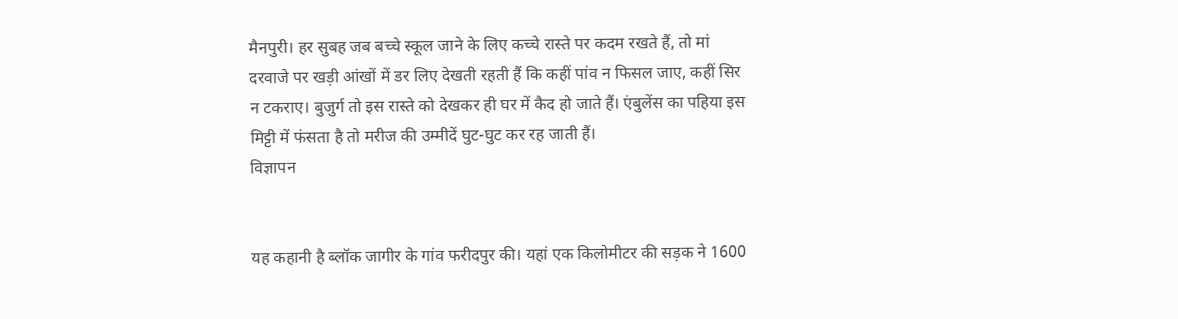मैनपुरी। हर सुबह जब बच्चे स्कूल जाने के लिए कच्चे रास्ते पर कदम रखते हैं, तो मां दरवाजे पर खड़ी आंखों में डर लिए देखती रहती हैं कि कहीं पांव न फिसल जाए, कहीं सिर न टकराए। बुजुर्ग तो इस रास्ते को देखकर ही घर में कैद हो जाते हैं। एंबुलेंस का पहिया इस मिट्टी में फंसता है तो मरीज की उम्मीदें घुट-घुट कर रह जाती हैं।
विज्ञापन


यह कहानी है ब्लॉक जागीर के गांव फरीदपुर की। यहां एक किलोमीटर की सड़क ने 1600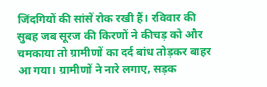जिंदगियों की सांसें रोक रखी हैं। रविवार की सुबह जब सूरज की किरणों ने कीचड़ को और चमकाया तो ग्रामीणों का दर्द बांध तोड़कर बाहर आ गया। ग्रामीणों ने नारे लगाए, सड़क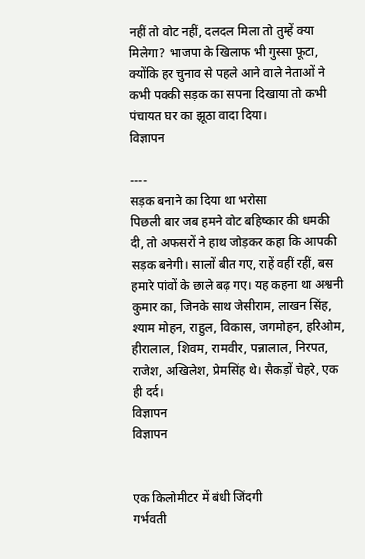नहीं तो वोट नहीं, दलदल मिला तो तुम्हें क्या मिलेगा? भाजपा के खिलाफ भी गुस्सा फूटा, क्योंकि हर चुनाव से पहले आने वाले नेताओं ने कभी पक्की सड़क का सपना दिखाया तो कभी पंचायत घर का झूठा वादा दिया।
विज्ञापन

----
सड़क बनाने का दिया था भरोसा
पिछली बार जब हमने वोट बहिष्कार की धमकी दी, तो अफसरों ने हाथ जोड़कर कहा कि आपकी सड़क बनेगी। सालों बीत गए, राहें वहीं रहीं, बस हमारे पांवों के छाले बढ़ गए। यह कहना था अश्वनी कुमार का, जिनके साथ जेसीराम, लाखन सिंह, श्याम मोहन, राहुल, विकास, जगमोहन, हरिओम, हीरालाल, शिवम, रामवीर, पन्नालाल, निरपत, राजेश, अखिलेश, प्रेमसिंह थे। सैकड़ों चेहरे, एक ही दर्द।
विज्ञापन
विज्ञापन


एक किलोमीटर में बंधी जिंदगी
गर्भवती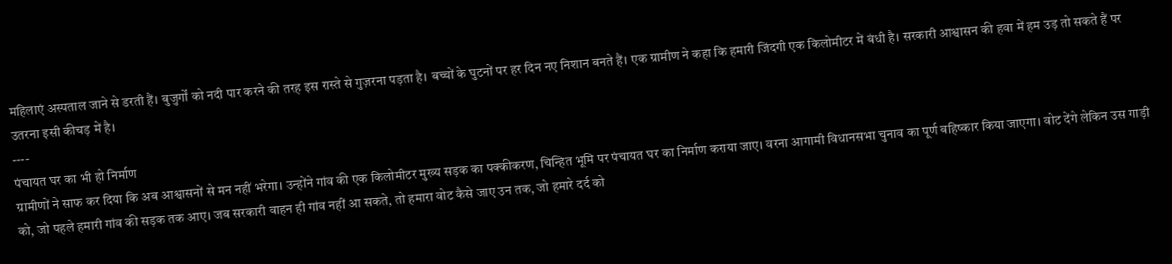महिलाएं अस्पताल जाने से डरती हैं। बुजुर्गों को नदी पार करने की तरह इस रास्ते से गुज़रना पड़ता है। बच्चों के घुटनों पर हर दिन नए निशान बनते हैं। एक ग्रामीण ने कहा कि हमारी जिंदगी एक किलोमीटर में बंधी है। सरकारी आश्वासन की हवा में हम उड़ तो सकते हैं पर उतरना इसी कीचड़ में है।
----
पंचायत घर का भी हो निर्माण
ग्रामीणों ने साफ कर दिया कि अब आश्वासनों से मन नहीं भरेगा। उन्होंने गांव की एक किलोमीटर मुख्य सड़क का पक्कीकरण, चिन्हित भूमि पर पंचायत घर का निर्माण कराया जाए। वरना आगामी विधानसभा चुनाव का पूर्ण बहिष्कार किया जाएगा। वोट देंगे लेकिन उस गाड़ी को, जो पहले हमारी गांव की सड़क तक आए। जब सरकारी वाहन ही गांव नहीं आ सकते, तो हमारा वोट कैसे जाए उन तक, जो हमारे दर्द को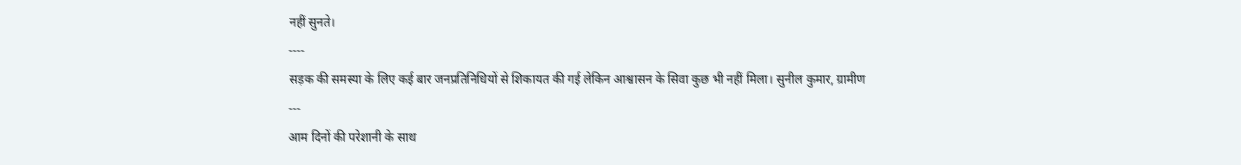नहीं सुनते।
----
सड़क की समस्या के लिए कई बार जनप्रतिनिधियों से शिकायत की गई लेकिन आश्वासन के सिवा कुछ भी नहीं मिला। सुनील कुमार, ग्रामीण
---
आम दिनों की परेशानी के साथ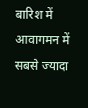बारिश में आवागमन में सबसे ज्यादा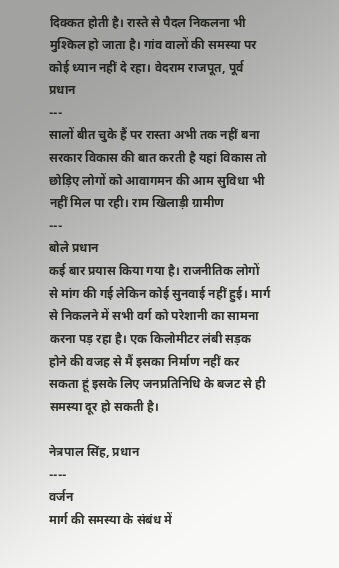दिक्कत होती है। रास्ते से पैदल निकलना भी मुश्किल हो जाता है। गांव वालों की समस्या पर कोई ध्यान नहीं दे रहा। वेदराम राजपूत, पूर्व प्रधान
---
सालों बीत चुके हैं पर रास्ता अभी तक नहीं बना सरकार विकास की बात करती है यहां विकास तो छोड़िए लोगों को आवागमन की आम सुविधा भी नहीं मिल पा रही। राम खिलाड़ी ग्रामीण
---
बोले प्रधान
कई बार प्रयास किया गया है। राजनीतिक लोगों से मांग की गई लेकिन कोई सुनवाई नहीं हुई। मार्ग से निकलने में सभी वर्ग को परेशानी का सामना करना पड़ रहा है। एक किलोमीटर लंबी सड़क होने की वजह से मैं इसका निर्माण नहीं कर सकता हूं इसके लिए जनप्रतिनिधि के बजट से ही समस्या दूर हो सकती है।

नेत्रपाल सिंह, प्रधान
----
वर्जन
मार्ग की समस्या के संबंध में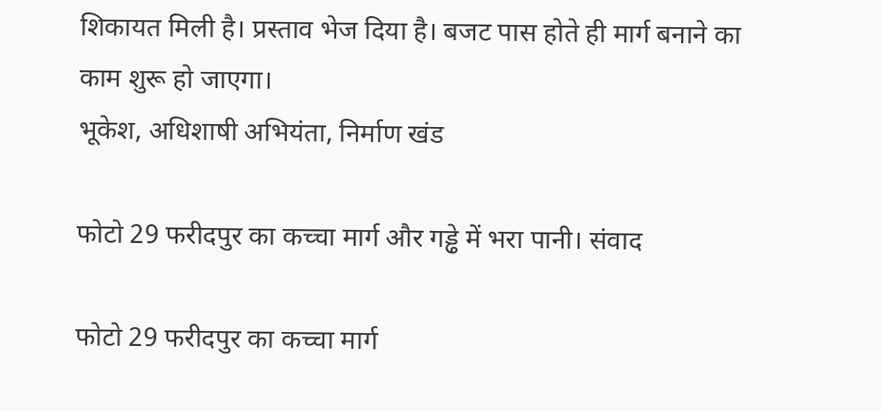शिकायत मिली है। प्रस्ताव भेज दिया है। बजट पास होते ही मार्ग बनाने का काम शुरू हो जाएगा।
भूकेश, अधिशाषी अभियंता, निर्माण खंड

फोटो 29 फरीदपुर का कच्चा मार्ग और गड्ढे में भरा पानी। संवाद

फोटो 29 फरीदपुर का कच्चा मार्ग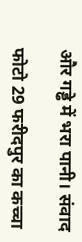और गड्ढे में भरा पानी। संवाद

फोटो 29 फरीदपुर का कच्चा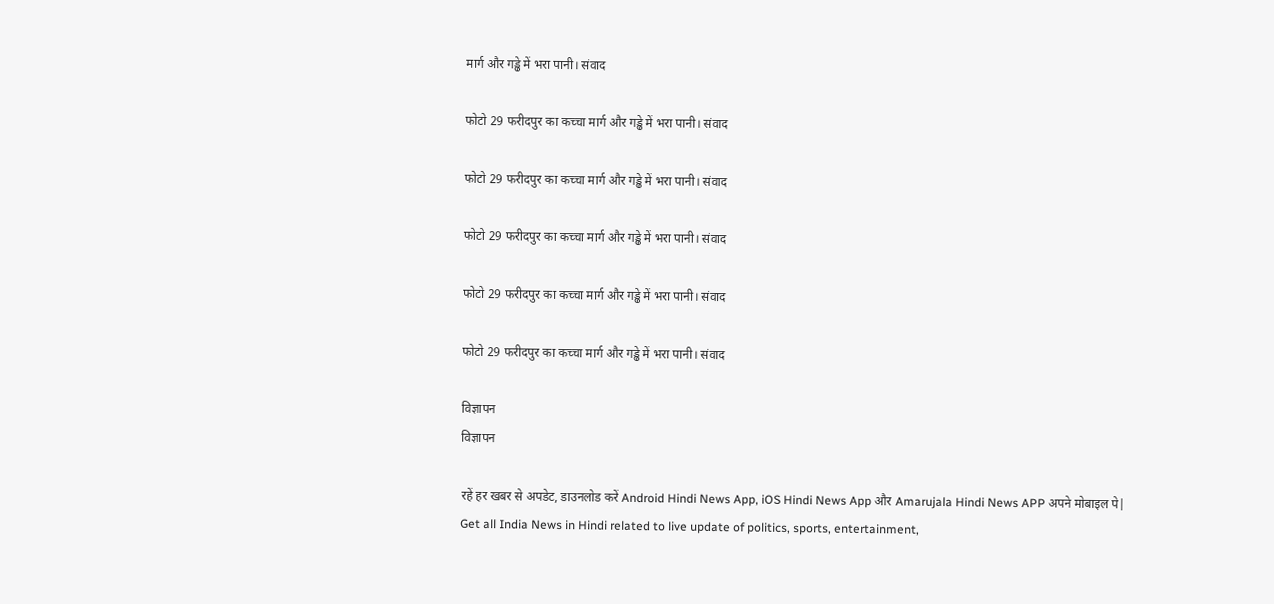मार्ग और गड्ढे में भरा पानी। संवाद

फोटो 29 फरीदपुर का कच्चा मार्ग और गड्ढे में भरा पानी। संवाद

फोटो 29 फरीदपुर का कच्चा मार्ग और गड्ढे में भरा पानी। संवाद

फोटो 29 फरीदपुर का कच्चा मार्ग और गड्ढे में भरा पानी। संवाद

फोटो 29 फरीदपुर का कच्चा मार्ग और गड्ढे में भरा पानी। संवाद

फोटो 29 फरीदपुर का कच्चा मार्ग और गड्ढे में भरा पानी। संवाद

विज्ञापन
विज्ञापन

रहें हर खबर से अपडेट, डाउनलोड करें Android Hindi News App, iOS Hindi News App और Amarujala Hindi News APP अपने मोबाइल पे|
Get all India News in Hindi related to live update of politics, sports, entertainment,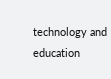technology and education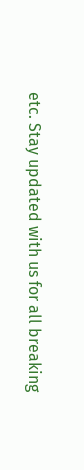etc. Stay updated with us for all breaking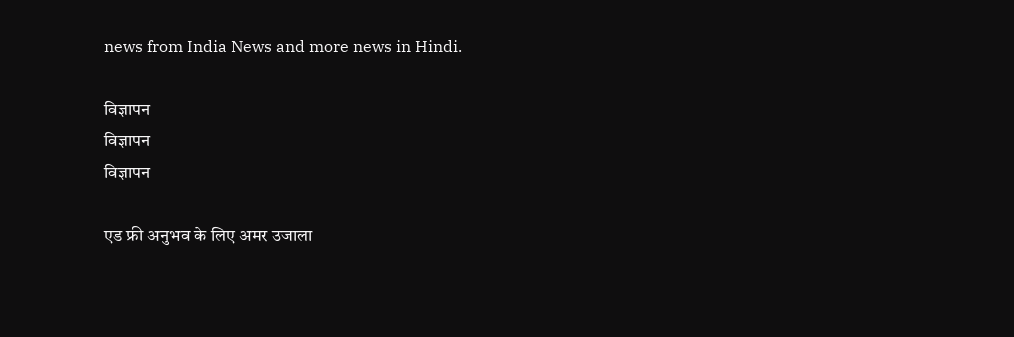news from India News and more news in Hindi.

विज्ञापन
विज्ञापन
विज्ञापन

एड फ्री अनुभव के लिए अमर उजाला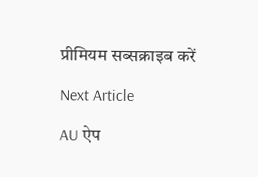प्रीमियम सब्सक्राइब करें

Next Article

AU ऐप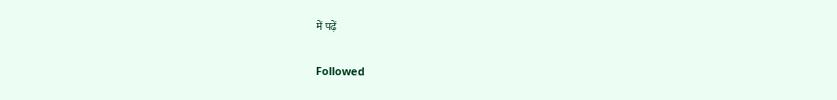में पढ़ें

Followed